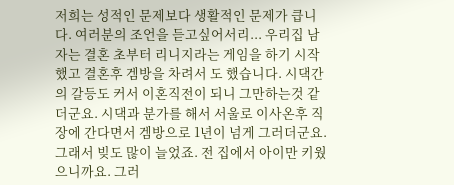저희는 성적인 문제보다 생활적인 문제가 큽니다. 여러분의 조언을 듣고싶어서리... 우리집 남자는 결혼 초부터 리니지라는 게임을 하기 시작했고 결혼후 겜방을 차려서 도 했습니다. 시댁간의 갈등도 커서 이혼직전이 되니 그만하는것 같더군요. 시댁과 분가를 해서 서울로 이사온후 직장에 간다면서 겜방으로 1년이 넘게 그러더군요. 그래서 빚도 많이 늘었죠. 전 집에서 아이만 키웠으니까요. 그러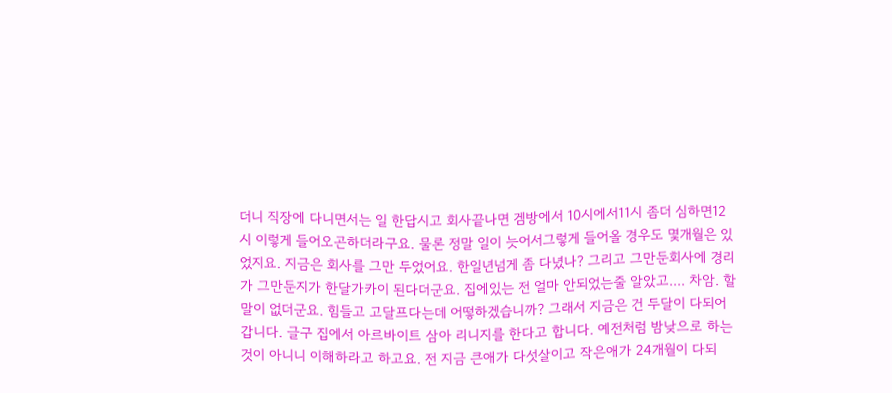더니 직장에 다니면서는 일 한답시고 회사끝나면 겜방에서 10시에서11시 좀더 심하면12시 이렇게 들어오곤하더라구요. 물론 정말 일이 늣어서그렇게 들어올 경우도 몇개월은 있었지요. 지금은 회사를 그만 두었어요. 한일년넘게 좀 다녔나? 그리고 그만둔회사에 경리가 그만둔지가 한달가카이 된다더군요. 집에있는 전 얼마 안되었는줄 알았고.... 차암. 할말이 없더군요. 힘들고 고달프다는데 어떻하겠습니까? 그래서 지금은 건 두달이 다되어 갑니다. 글구 집에서 아르바이트 삼아 리니지를 한다고 합니다. 예전처럼 밤낮으로 하는것이 아니니 이해하라고 하고요. 전 지금 큰애가 다섯살이고 작은애가 24개월이 다되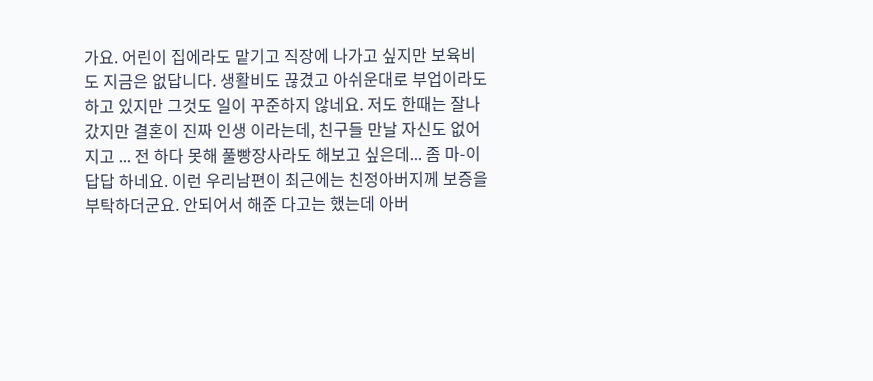가요. 어린이 집에라도 맡기고 직장에 나가고 싶지만 보육비도 지금은 없답니다. 생활비도 끊겼고 아쉬운대로 부업이라도 하고 있지만 그것도 일이 꾸준하지 않네요. 저도 한때는 잘나갔지만 결혼이 진짜 인생 이라는데, 친구들 만날 자신도 없어지고 ... 전 하다 못해 풀빵장사라도 해보고 싶은데... 좀 마-이 답답 하네요. 이런 우리남편이 최근에는 친정아버지께 보증을 부탁하더군요. 안되어서 해준 다고는 했는데 아버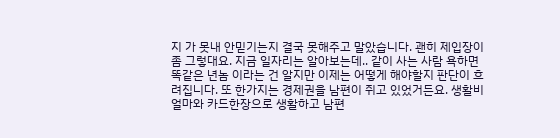지 가 못내 안믿기는지 결국 못해주고 말았습니다. 괜히 제입장이 좀 그렇대요. 지금 일자리는 알아보는데.. 같이 사는 사람 욕하면 똑같은 년놈 이라는 건 알지만 이제는 어떻게 해야할지 판단이 흐려집니다. 또 한가지는 경제권을 남편이 쥐고 있었거든요. 생활비 얼마와 카드한장으로 생활하고 남편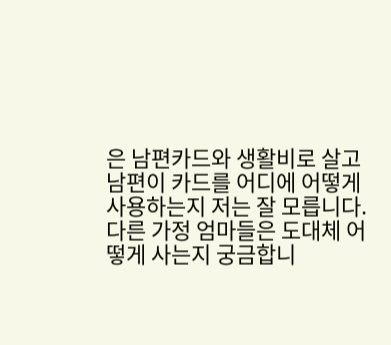은 남편카드와 생활비로 살고 남편이 카드를 어디에 어떻게 사용하는지 저는 잘 모릅니다. 다른 가정 엄마들은 도대체 어떻게 사는지 궁금합니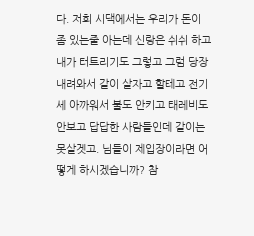다. 저희 시댁에서는 우리가 돈이 좀 있는줄 아는데 신랑은 쉬쉬 하고 내가 터트리기도 그렇고 그럼 당장 내려와서 같이 살자고 할테고 전기세 아까워서 불도 안키고 태레비도 안보고 답답한 사람들인데 같이는 못살겟고. 님들이 제입장이라면 어떻게 하시겠습니까? 참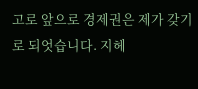고로 앞으로 경제권은 제가 갖기로 되엇습니다. 지헤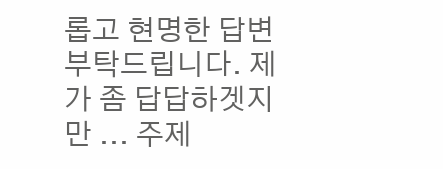롭고 현명한 답변 부탁드립니다. 제가 좀 답답하겟지만 ... 주제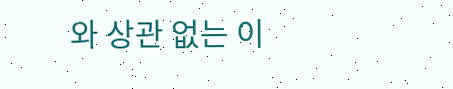와 상관 없는 이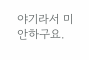야기라서 미안하구요.